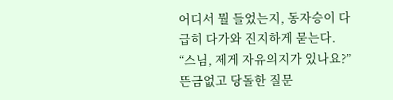어디서 뭘 들었는지, 동자승이 다급히 다가와 진지하게 묻는다.
“스님, 제게 자유의지가 있나요?”
뜬금없고 당돌한 질문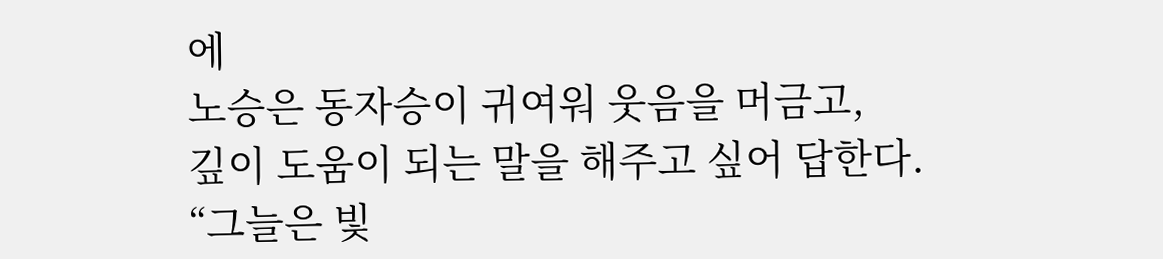에
노승은 동자승이 귀여워 웃음을 머금고,
깊이 도움이 되는 말을 해주고 싶어 답한다.
“그늘은 빛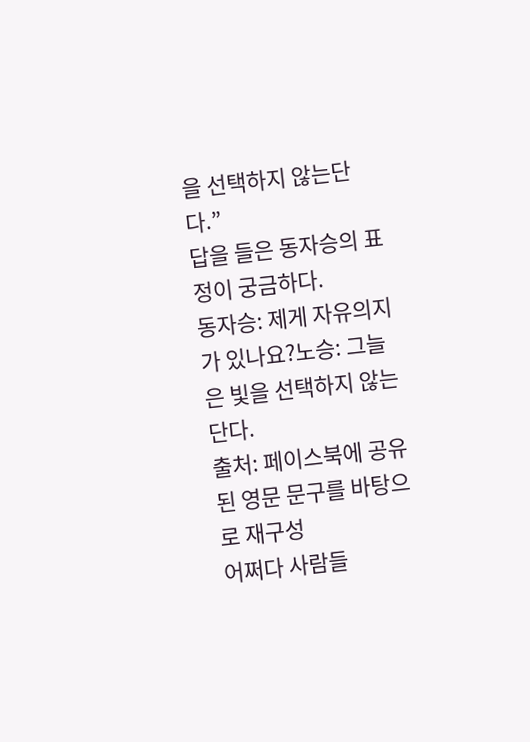을 선택하지 않는단다.”
답을 들은 동자승의 표정이 궁금하다.
동자승: 제게 자유의지가 있나요?노승: 그늘은 빛을 선택하지 않는단다.
출처: 페이스북에 공유된 영문 문구를 바탕으로 재구성
어쩌다 사람들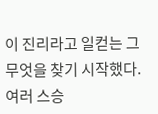이 진리라고 일컫는 그 무엇을 찾기 시작했다. 여러 스승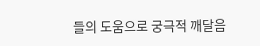들의 도움으로 궁극적 깨달음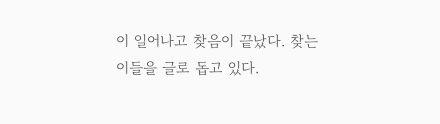이 일어나고 찾음이 끝났다. 찾는 이들을 글로 돕고 있다.